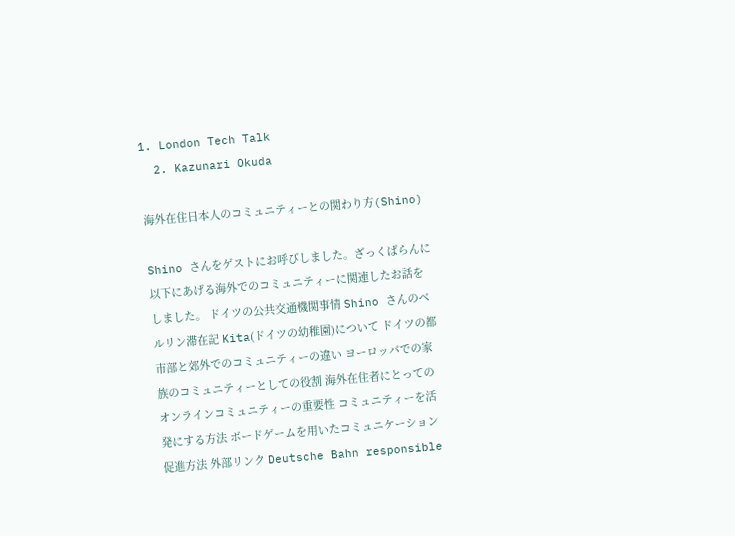1. London Tech Talk
  2. Kazunari Okuda

海外在住日本人のコミュニティーとの関わり方(Shino)

Shino さんをゲストにお呼びしました。ざっくばらんに以下にあげる海外でのコミュニティーに関連したお話をしました。 ドイツの公共交通機関事情 Shino さんのベルリン滞在記 Kita(ドイツの幼稚園)について ドイツの都市部と郊外でのコミュニティーの違い ヨーロッパでの家族のコミュニティーとしての役割 海外在住者にとってのオンラインコミュニティーの重要性 コミュニティーを活発にする方法 ボードゲームを用いたコミュニケーション促進方法 外部リンク Deutsche Bahn responsible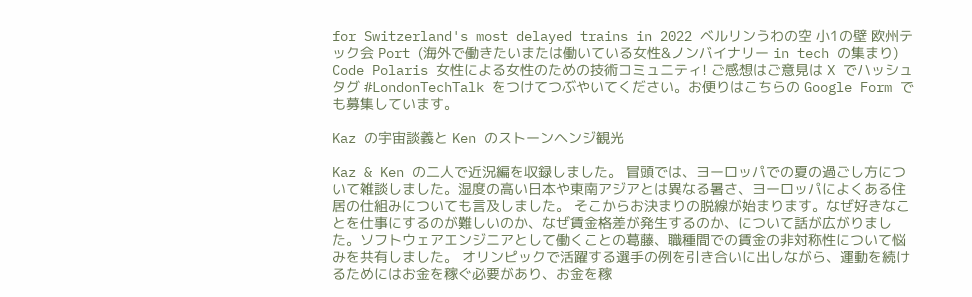for Switzerland's most delayed trains in 2022 ベルリンうわの空 小1の壁 欧州テック会 Port (海外で働きたいまたは働いている女性&ノンバイナリー in tech の集まり) Code Polaris 女性による女性のための技術コミュニティ! ご感想はご意見は X でハッシュタグ #LondonTechTalk をつけてつぶやいてください。お便りはこちらの Google Form でも募集しています。

Kaz の宇宙談義と Ken のストーンヘンジ観光

Kaz & Ken の二人で近況編を収録しました。 冒頭では、ヨーロッパでの夏の過ごし方について雑談しました。湿度の高い日本や東南アジアとは異なる暑さ、ヨーロッパによくある住居の仕組みについても言及しました。 そこからお決まりの脱線が始まります。なぜ好きなことを仕事にするのが難しいのか、なぜ賃金格差が発生するのか、について話が広がりました。ソフトウェアエンジニアとして働くことの葛藤、職種間での賃金の非対称性について悩みを共有しました。 オリンピックで活躍する選手の例を引き合いに出しながら、運動を続けるためにはお金を稼ぐ必要があり、お金を稼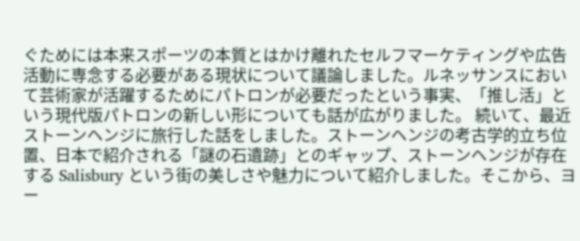ぐためには本来スポーツの本質とはかけ離れたセルフマーケティングや広告活動に専念する必要がある現状について議論しました。ルネッサンスにおいて芸術家が活躍するためにパトロンが必要だったという事実、「推し活」という現代版パトロンの新しい形についても話が広がりました。 続いて、最近ストーンヘンジに旅行した話をしました。ストーンヘンジの考古学的立ち位置、日本で紹介される「謎の石遺跡」とのギャップ、ストーンヘンジが存在する Salisbury という街の美しさや魅力について紹介しました。そこから、ヨー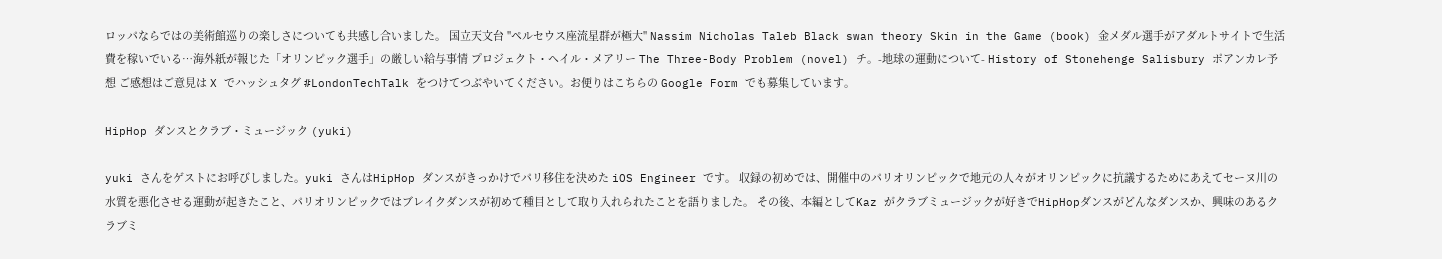ロッパならではの美術館巡りの楽しさについても共感し合いました。 国立天文台 "ペルセウス座流星群が極大" Nassim Nicholas Taleb Black swan theory Skin in the Game (book) 金メダル選手がアダルトサイトで生活費を稼いでいる…海外紙が報じた「オリンピック選手」の厳しい給与事情 プロジェクト・ヘイル・メアリー The Three-Body Problem (novel) チ。-地球の運動について- History of Stonehenge Salisbury ポアンカレ予想 ご感想はご意見は X でハッシュタグ #LondonTechTalk をつけてつぶやいてください。お便りはこちらの Google Form でも募集しています。

HipHop ダンスとクラブ・ミュージック (yuki)

yuki さんをゲストにお呼びしました。yuki さんはHipHop ダンスがきっかけでパリ移住を決めた iOS Engineer です。 収録の初めでは、開催中のパリオリンピックで地元の人々がオリンピックに抗議するためにあえてセーヌ川の水質を悪化させる運動が起きたこと、パリオリンピックではブレイクダンスが初めて種目として取り入れられたことを語りました。 その後、本編としてKaz がクラブミュージックが好きでHipHopダンスがどんなダンスか、興味のあるクラブミ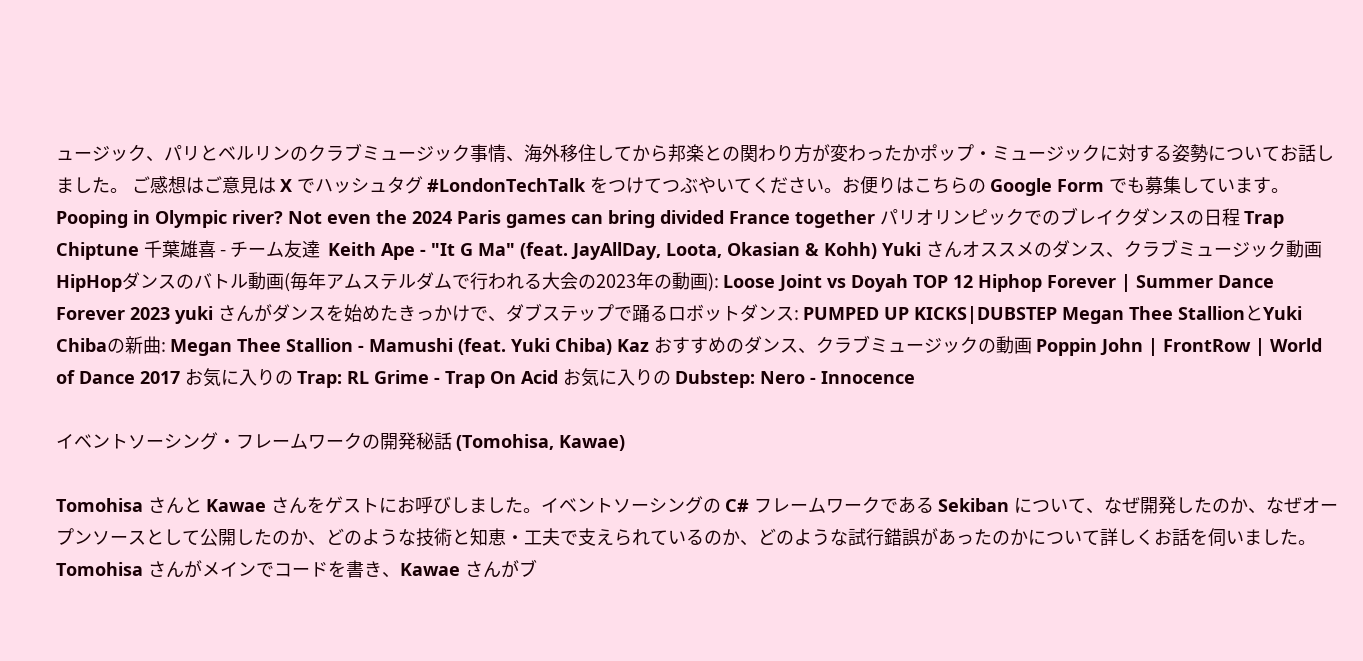ュージック、パリとベルリンのクラブミュージック事情、海外移住してから邦楽との関わり方が変わったかポップ・ミュージックに対する姿勢についてお話しました。 ご感想はご意見は X でハッシュタグ #LondonTechTalk をつけてつぶやいてください。お便りはこちらの Google Form でも募集しています。 Pooping in Olympic river? Not even the 2024 Paris games can bring divided France together パリオリンピックでのブレイクダンスの日程 Trap Chiptune 千葉雄喜 - チーム友達  Keith Ape - "It G Ma" (feat. JayAllDay, Loota, Okasian & Kohh) Yuki さんオススメのダンス、クラブミュージック動画 HipHopダンスのバトル動画(毎年アムステルダムで行われる大会の2023年の動画): Loose Joint vs Doyah TOP 12 Hiphop Forever | Summer Dance Forever 2023 yuki さんがダンスを始めたきっかけで、ダブステップで踊るロボットダンス: PUMPED UP KICKS|DUBSTEP Megan Thee StallionとYuki Chibaの新曲: Megan Thee Stallion - Mamushi (feat. Yuki Chiba) Kaz おすすめのダンス、クラブミュージックの動画 Poppin John | FrontRow | World of Dance 2017 お気に入りの Trap: RL Grime - Trap On Acid お気に入りの Dubstep: Nero - Innocence

イベントソーシング・フレームワークの開発秘話 (Tomohisa, Kawae)

Tomohisa さんと Kawae さんをゲストにお呼びしました。イベントソーシングの C# フレームワークである Sekiban について、なぜ開発したのか、なぜオープンソースとして公開したのか、どのような技術と知恵・工夫で支えられているのか、どのような試行錯誤があったのかについて詳しくお話を伺いました。 Tomohisa さんがメインでコードを書き、Kawae さんがブ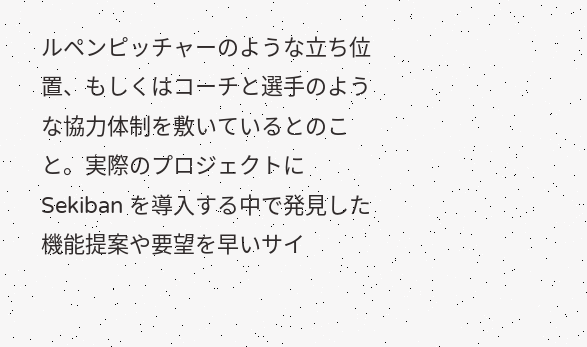ルペンピッチャーのような立ち位置、もしくはコーチと選手のような協力体制を敷いているとのこと。実際のプロジェクトに Sekiban を導入する中で発見した機能提案や要望を早いサイ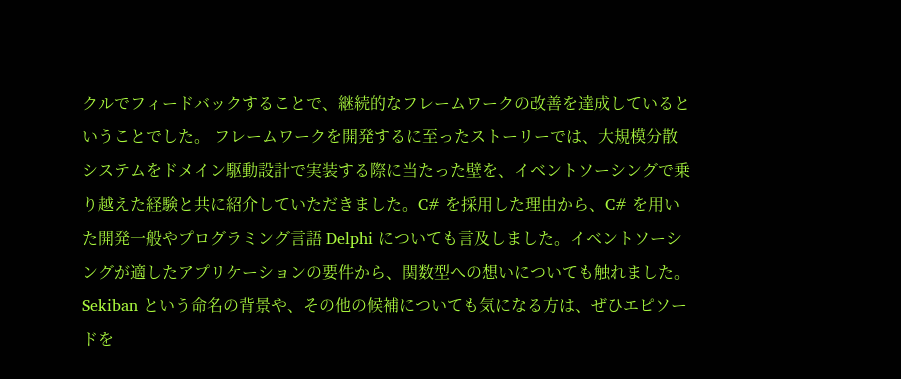クルでフィードバックすることで、継続的なフレームワークの改善を達成しているということでした。 フレームワークを開発するに至ったストーリーでは、大規模分散システムをドメイン駆動設計で実装する際に当たった壁を、イベントソーシングで乗り越えた経験と共に紹介していただきました。C# を採用した理由から、C# を用いた開発一般やプログラミング言語 Delphi についても言及しました。イベントソーシングが適したアプリケーションの要件から、関数型への想いについても触れました。 Sekiban という命名の背景や、その他の候補についても気になる方は、ぜひエピソードを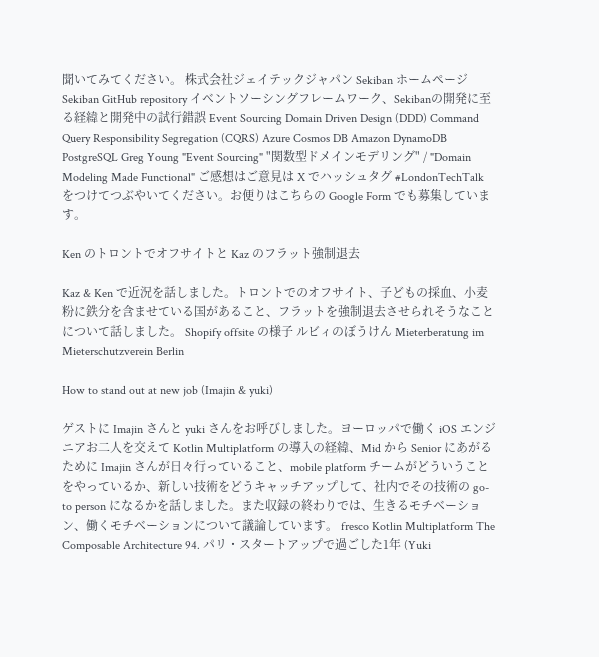聞いてみてください。 株式会社ジェイテックジャパン Sekiban ホームページ Sekiban GitHub repository イベントソーシングフレームワーク、Sekibanの開発に至る経緯と開発中の試行錯誤 Event Sourcing Domain Driven Design (DDD) Command Query Responsibility Segregation (CQRS) Azure Cosmos DB Amazon DynamoDB PostgreSQL Greg Young "Event Sourcing" "関数型ドメインモデリング" / "Domain Modeling Made Functional" ご感想はご意見は X でハッシュタグ #LondonTechTalk をつけてつぶやいてください。お便りはこちらの Google Form でも募集しています。

Ken のトロントでオフサイトと Kaz のフラット強制退去

Kaz & Ken で近況を話しました。トロントでのオフサイト、子どもの採血、小麦粉に鉄分を含ませている国があること、フラットを強制退去させられそうなことについて話しました。 Shopify offsite の様子 ルビィのぼうけん Mieterberatung im Mieterschutzverein Berlin

How to stand out at new job (Imajin & yuki)

ゲストに Imajin さんと yuki さんをお呼びしました。ヨーロッパで働く iOS エンジニアお二人を交えて Kotlin Multiplatform の導入の経緯、Mid から Senior にあがるために Imajin さんが日々行っていること、mobile platform チームがどういうことをやっているか、新しい技術をどうキャッチアップして、社内でその技術の go-to person になるかを話しました。また収録の終わりでは、生きるモチベーション、働くモチベーションについて議論しています。 fresco Kotlin Multiplatform The Composable Architecture 94. パリ・スタートアップで過ごした1年 (Yuki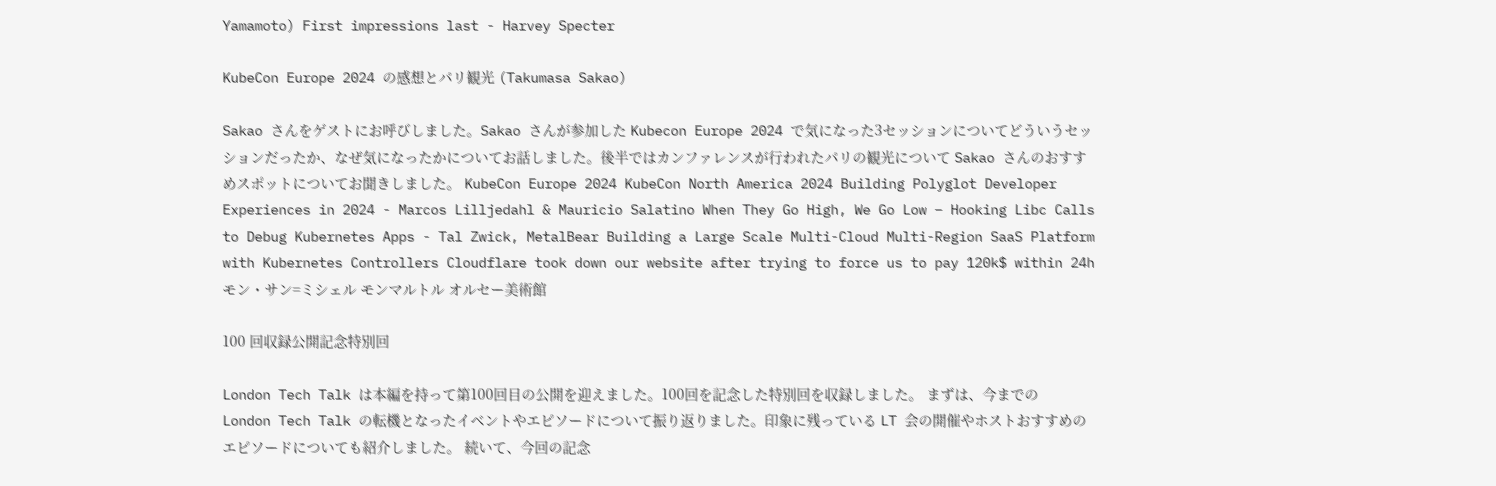Yamamoto) First impressions last - Harvey Specter

KubeCon Europe 2024 の感想とパリ観光 (Takumasa Sakao)

Sakao さんをゲストにお呼びしました。Sakao さんが参加した Kubecon Europe 2024 で気になった3セッションについてどういうセッションだったか、なぜ気になったかについてお話しました。後半ではカンファレンスが行われたパリの観光について Sakao さんのおすすめスポットについてお聞きしました。 KubeCon Europe 2024 KubeCon North America 2024 Building Polyglot Developer Experiences in 2024 - Marcos Lilljedahl & Mauricio Salatino When They Go High, We Go Low – Hooking Libc Calls to Debug Kubernetes Apps - Tal Zwick, MetalBear Building a Large Scale Multi-Cloud Multi-Region SaaS Platform with Kubernetes Controllers Cloudflare took down our website after trying to force us to pay 120k$ within 24h モン・サン=ミシェル モンマルトル オルセー美術館

100 回収録公開記念特別回

London Tech Talk は本編を持って第100回目の公開を迎えました。100回を記念した特別回を収録しました。 まずは、今までの London Tech Talk の転機となったイベントやエピソードについて振り返りました。印象に残っている LT 会の開催やホストおすすめのエピソードについても紹介しました。 続いて、今回の記念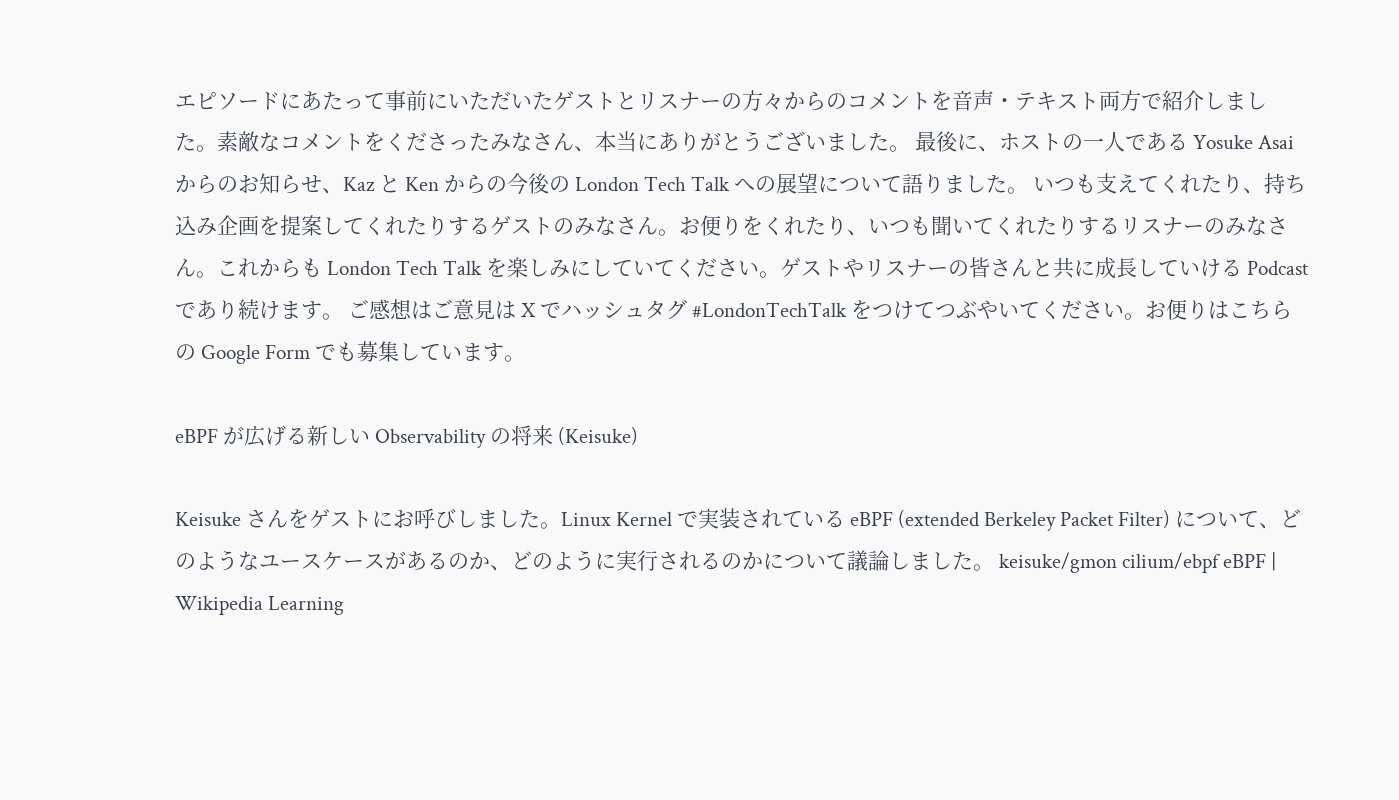エピソードにあたって事前にいただいたゲストとリスナーの方々からのコメントを音声・テキスト両方で紹介しました。素敵なコメントをくださったみなさん、本当にありがとうございました。 最後に、ホストの一人である Yosuke Asai からのお知らせ、Kaz と Ken からの今後の London Tech Talk への展望について語りました。 いつも支えてくれたり、持ち込み企画を提案してくれたりするゲストのみなさん。お便りをくれたり、いつも聞いてくれたりするリスナーのみなさん。これからも London Tech Talk を楽しみにしていてください。ゲストやリスナーの皆さんと共に成長していける Podcast であり続けます。 ご感想はご意見は X でハッシュタグ #LondonTechTalk をつけてつぶやいてください。お便りはこちらの Google Form でも募集しています。

eBPF が広げる新しい Observability の将来 (Keisuke)

Keisuke さんをゲストにお呼びしました。Linux Kernel で実装されている eBPF (extended Berkeley Packet Filter) について、どのようなユースケースがあるのか、どのように実行されるのかについて議論しました。 keisuke/gmon cilium/ebpf eBPF | Wikipedia Learning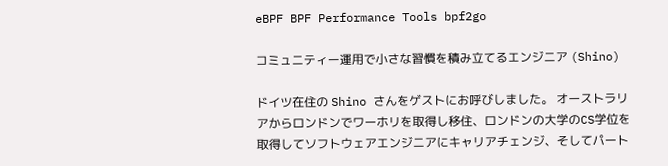eBPF BPF Performance Tools bpf2go

コミュニティー運用で小さな習慣を積み立てるエンジニア (Shino)

ドイツ在住の Shino さんをゲストにお呼びしました。 オーストラリアからロンドンでワーホリを取得し移住、ロンドンの大学のCS学位を取得してソフトウェアエンジニアにキャリアチェンジ、そしてパート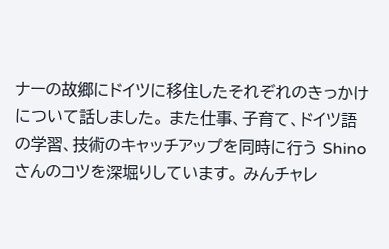ナーの故郷にドイツに移住したそれぞれのきっかけについて話しました。 また仕事、子育て、ドイツ語の学習、技術のキャッチアップを同時に行う Shino さんのコツを深堀りしています。 みんチャレ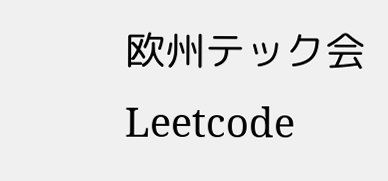欧州テック会 Leetcode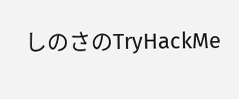しのさのTryHackMe